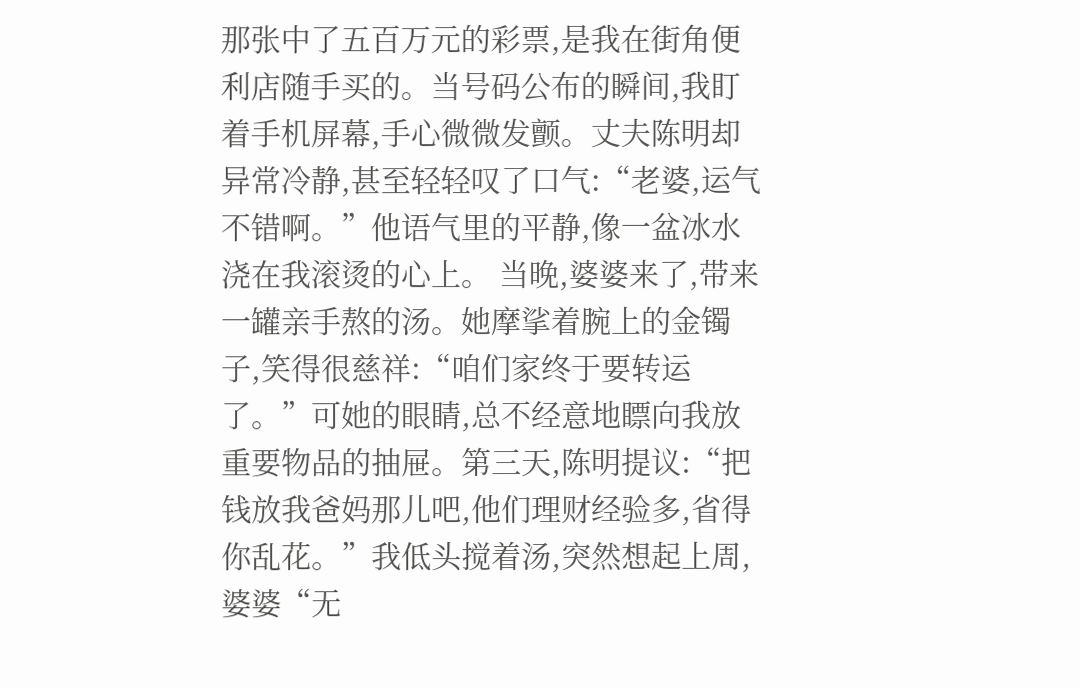那张中了五百万元的彩票,是我在街角便利店随手买的。当号码公布的瞬间,我盯着手机屏幕,手心微微发颤。丈夫陈明却异常冷静,甚至轻轻叹了口气:“老婆,运气不错啊。”他语气里的平静,像一盆冰水浇在我滚烫的心上。 当晚,婆婆来了,带来一罐亲手熬的汤。她摩挲着腕上的金镯子,笑得很慈祥:“咱们家终于要转运了。”可她的眼睛,总不经意地瞟向我放重要物品的抽屉。第三天,陈明提议:“把钱放我爸妈那儿吧,他们理财经验多,省得你乱花。”我低头搅着汤,突然想起上周,婆婆“无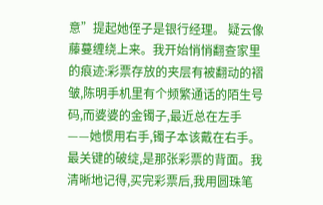意”提起她侄子是银行经理。 疑云像藤蔓缠绕上来。我开始悄悄翻查家里的痕迹:彩票存放的夹层有被翻动的褶皱,陈明手机里有个频繁通话的陌生号码,而婆婆的金镯子,最近总在左手——她惯用右手,镯子本该戴在右手。最关键的破绽,是那张彩票的背面。我清晰地记得,买完彩票后,我用圆珠笔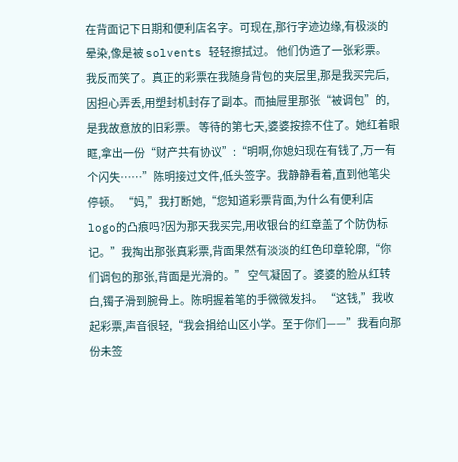在背面记下日期和便利店名字。可现在,那行字迹边缘,有极淡的晕染,像是被 solvents 轻轻擦拭过。 他们伪造了一张彩票。 我反而笑了。真正的彩票在我随身背包的夹层里,那是我买完后,因担心弄丢,用塑封机封存了副本。而抽屉里那张“被调包”的,是我故意放的旧彩票。 等待的第七天,婆婆按捺不住了。她红着眼眶,拿出一份“财产共有协议”:“明啊,你媳妇现在有钱了,万一有个闪失……”陈明接过文件,低头签字。我静静看着,直到他笔尖停顿。 “妈,”我打断她,“您知道彩票背面,为什么有便利店logo的凸痕吗?因为那天我买完,用收银台的红章盖了个防伪标记。”我掏出那张真彩票,背面果然有淡淡的红色印章轮廓,“你们调包的那张,背面是光滑的。” 空气凝固了。婆婆的脸从红转白,镯子滑到腕骨上。陈明握着笔的手微微发抖。 “这钱,”我收起彩票,声音很轻,“我会捐给山区小学。至于你们——”我看向那份未签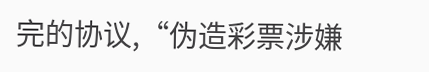完的协议,“伪造彩票涉嫌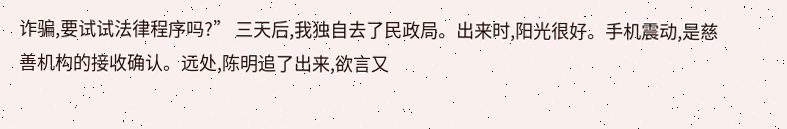诈骗,要试试法律程序吗?” 三天后,我独自去了民政局。出来时,阳光很好。手机震动,是慈善机构的接收确认。远处,陈明追了出来,欲言又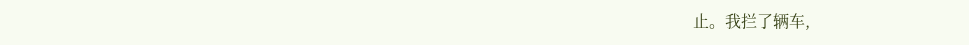止。我拦了辆车,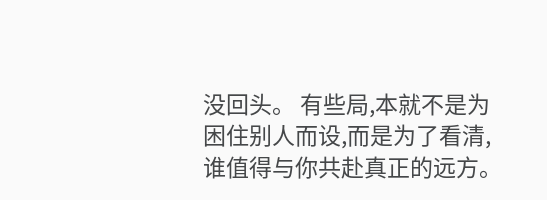没回头。 有些局,本就不是为困住别人而设,而是为了看清,谁值得与你共赴真正的远方。